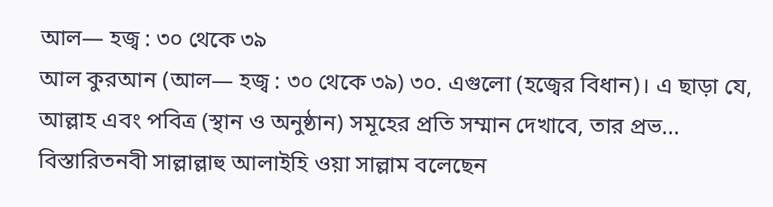আল— হজ্ব : ৩০ থেকে ৩৯
আল কুরআন (আল— হজ্ব : ৩০ থেকে ৩৯) ৩০. এগুলো (হজ্বের বিধান)। এ ছাড়া যে, আল্লাহ এবং পবিত্র (স্থান ও অনুষ্ঠান) সমূহের প্রতি সম্মান দেখাবে, তার প্রভ...
বিস্তারিতনবী সাল্লাল্লাহু আলাইহি ওয়া সাল্লাম বলেছেন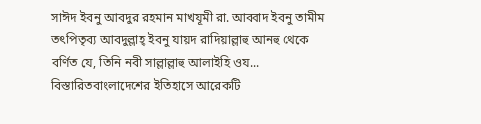সাঈদ ইবনু আবদুর রহমান মাখযূমী রা. আব্বাদ ইবনু তামীম তৎপিতৃব্য আবদুল্লাহ্ ইবনু যায়দ রাদিয়াল্লাহু আনহু থেকে বর্ণিত যে, তিনি নবী সাল্লাল্লাহু আলাইহি ওয...
বিস্তারিতবাংলাদেশের ইতিহাসে আরেকটি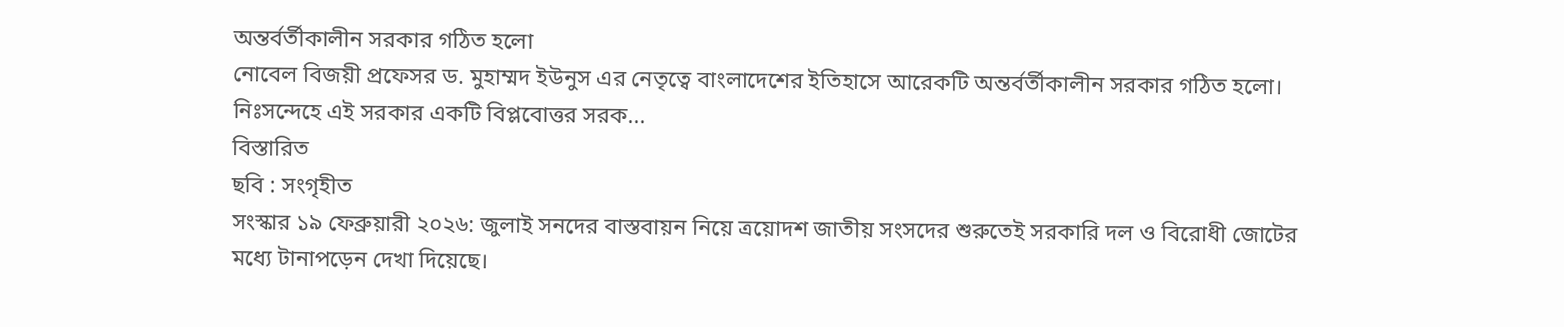অন্তর্বর্তীকালীন সরকার গঠিত হলো
নোবেল বিজয়ী প্রফেসর ড. মুহাম্মদ ইউনুস এর নেতৃত্বে বাংলাদেশের ইতিহাসে আরেকটি অন্তর্বর্তীকালীন সরকার গঠিত হলো। নিঃসন্দেহে এই সরকার একটি বিপ্লবোত্তর সরক...
বিস্তারিত
ছবি : সংগৃহীত
সংস্কার ১৯ ফেব্রুয়ারী ২০২৬: জুলাই সনদের বাস্তবায়ন নিয়ে ত্রয়োদশ জাতীয় সংসদের শুরুতেই সরকারি দল ও বিরোধী জোটের মধ্যে টানাপড়েন দেখা দিয়েছে।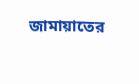জামায়াতের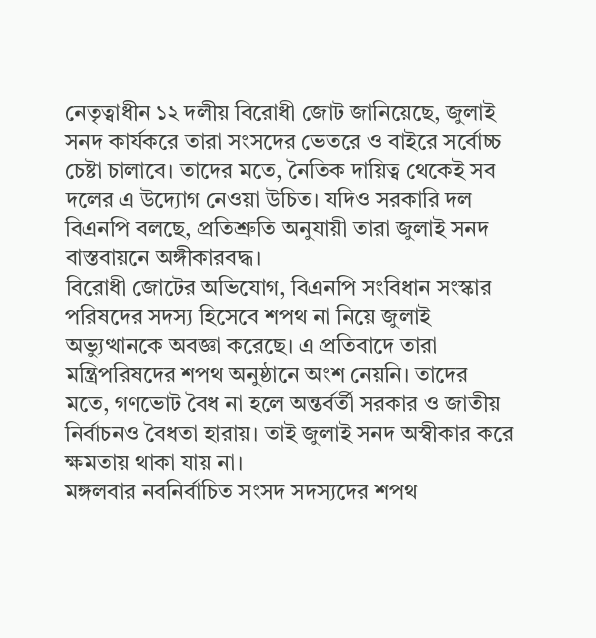নেতৃত্বাধীন ১২ দলীয় বিরোধী জোট জানিয়েছে, জুলাই সনদ কার্যকরে তারা সংসদের ভেতরে ও বাইরে সর্বোচ্চ চেষ্টা চালাবে। তাদের মতে, নৈতিক দায়িত্ব থেকেই সব দলের এ উদ্যোগ নেওয়া উচিত। যদিও সরকারি দল বিএনপি বলছে, প্রতিশ্রুতি অনুযায়ী তারা জুলাই সনদ বাস্তবায়নে অঙ্গীকারবদ্ধ।
বিরোধী জোটের অভিযোগ, বিএনপি সংবিধান সংস্কার পরিষদের সদস্য হিসেবে শপথ না নিয়ে জুলাই অভ্যুত্থানকে অবজ্ঞা করেছে। এ প্রতিবাদে তারা মন্ত্রিপরিষদের শপথ অনুষ্ঠানে অংশ নেয়নি। তাদের মতে, গণভোট বৈধ না হলে অন্তর্বর্তী সরকার ও জাতীয় নির্বাচনও বৈধতা হারায়। তাই জুলাই সনদ অস্বীকার করে ক্ষমতায় থাকা যায় না।
মঙ্গলবার নবনির্বাচিত সংসদ সদস্যদের শপথ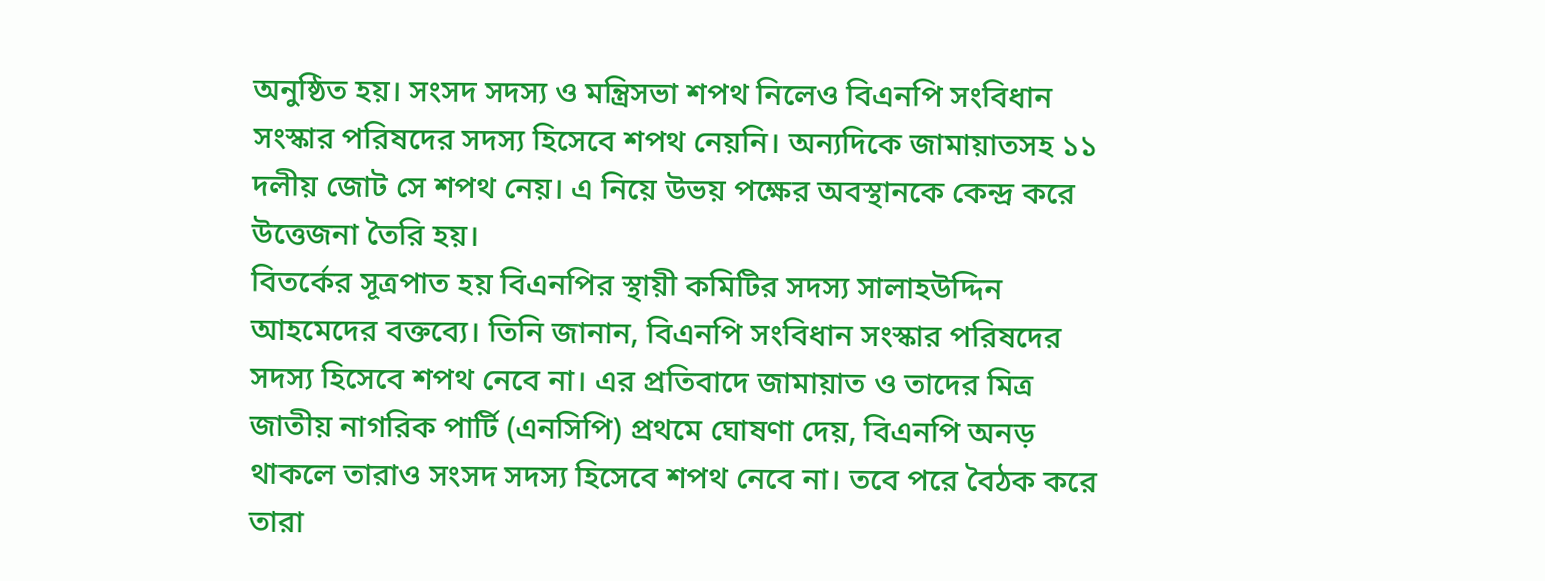অনুষ্ঠিত হয়। সংসদ সদস্য ও মন্ত্রিসভা শপথ নিলেও বিএনপি সংবিধান সংস্কার পরিষদের সদস্য হিসেবে শপথ নেয়নি। অন্যদিকে জামায়াতসহ ১১ দলীয় জোট সে শপথ নেয়। এ নিয়ে উভয় পক্ষের অবস্থানকে কেন্দ্র করে উত্তেজনা তৈরি হয়।
বিতর্কের সূত্রপাত হয় বিএনপির স্থায়ী কমিটির সদস্য সালাহউদ্দিন আহমেদের বক্তব্যে। তিনি জানান, বিএনপি সংবিধান সংস্কার পরিষদের সদস্য হিসেবে শপথ নেবে না। এর প্রতিবাদে জামায়াত ও তাদের মিত্র জাতীয় নাগরিক পার্টি (এনসিপি) প্রথমে ঘোষণা দেয়, বিএনপি অনড় থাকলে তারাও সংসদ সদস্য হিসেবে শপথ নেবে না। তবে পরে বৈঠক করে তারা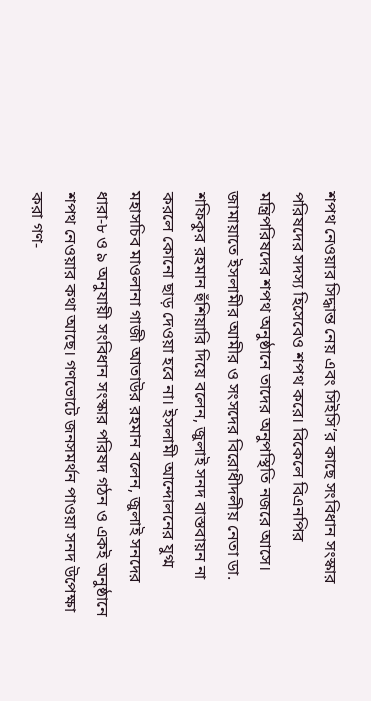শপথ নেওয়ার সিদ্ধান্ত নেয় এবং সিইসি’র কাছে সংবিধান সংস্কার পরিষদের সদস্য হিসেবেও শপথ করে। বিকেলে বিএনপির মন্ত্রিপরিষদের শপথ অনুষ্ঠানে তাদের অনুপস্থিতি নজরে আসে।
জামায়াতে ইসলামীর আমীর ও সংসদের বিরোধীদলীয় নেতা ডা. শফিকুর রহমান হুঁশিয়ারি দিয়ে বলেন, জুলাই সনদ বাস্তবায়ন না করলে কোনো ছাড় দেওয়া হবে না। ইসলামী আন্দোলনের যুগ্ম মহাসচিব মাওলানা গাজী আতাউর রহমান বলেন, জুলাই সনদের ধারা-৮ ও ৯ অনুযায়ী সংবিধান সংস্কার পরিষদ গঠন ও একই অনুষ্ঠানে শপথ নেওয়ার কথা আছে। গণভোটে জনসমর্থন পাওয়া সনদ উপেক্ষা করা গণ-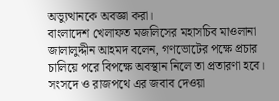অভ্যুত্থানকে অবজ্ঞা করা।
বাংলাদেশ খেলাফত মজলিসের মহাসচিব মাওলানা জালালুদ্দীন আহমদ বলেন, গণভোটের পক্ষে প্রচার চালিয়ে পরে বিপক্ষে অবস্থান নিলে তা প্রতারণা হবে। সংসদে ও রাজপথে এর জবাব দেওয়া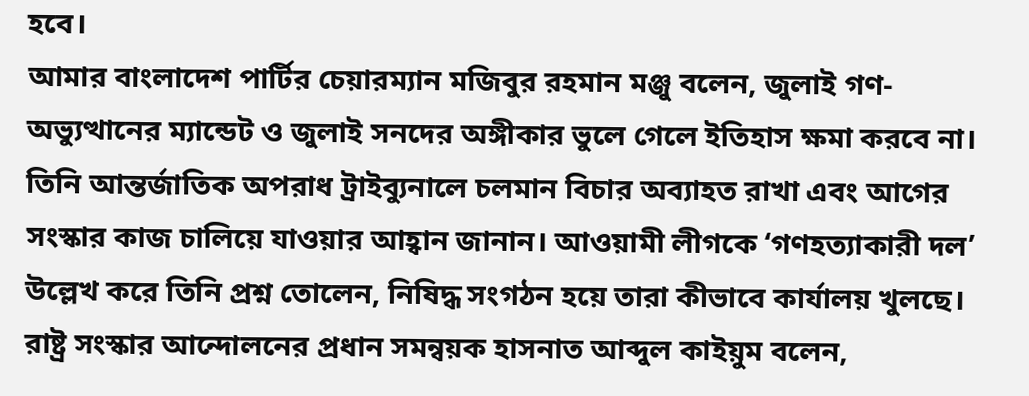হবে।
আমার বাংলাদেশ পার্টির চেয়ারম্যান মজিবুর রহমান মঞ্জু বলেন, জুলাই গণ-অভ্যুত্থানের ম্যান্ডেট ও জুলাই সনদের অঙ্গীকার ভুলে গেলে ইতিহাস ক্ষমা করবে না। তিনি আন্তর্জাতিক অপরাধ ট্রাইব্যুনালে চলমান বিচার অব্যাহত রাখা এবং আগের সংস্কার কাজ চালিয়ে যাওয়ার আহ্বান জানান। আওয়ামী লীগকে ‘গণহত্যাকারী দল’ উল্লেখ করে তিনি প্রশ্ন তোলেন, নিষিদ্ধ সংগঠন হয়ে তারা কীভাবে কার্যালয় খুলছে।
রাষ্ট্র সংস্কার আন্দোলনের প্রধান সমন্বয়ক হাসনাত আব্দুল কাইয়ুম বলেন,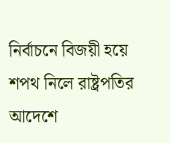নির্বাচনে বিজয়ী হয়ে শপথ নিলে রাষ্ট্রপতির আদেশে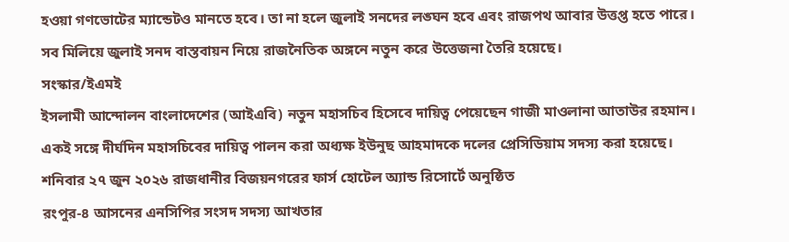হওয়া গণভোটের ম্যান্ডেটও মানতে হবে। তা না হলে জুলাই সনদের লঙ্ঘন হবে এবং রাজপথ আবার উত্তপ্ত হতে পারে। সব মিলিয়ে জুলাই সনদ বাস্তবায়ন নিয়ে রাজনৈতিক অঙ্গনে নতুন করে উত্তেজনা তৈরি হয়েছে।
সংস্কার/ইএমই
ইসলামী আন্দোলন বাংলাদেশের (আইএবি) নতুন মহাসচিব হিসেবে দায়িত্ব পেয়েছেন গাজী মাওলানা আতাউর রহমান। একই সঙ্গে দীর্ঘদিন মহাসচিবের দায়িত্ব পালন করা অধ্যক্ষ ইউনুছ আহমাদকে দলের প্রেসিডিয়াম সদস্য করা হয়েছে। শনিবার ২৭ জুন ২০২৬ রাজধানীর বিজয়নগরের ফার্স হোটেল অ্যান্ড রিসোর্টে অনুষ্ঠিত
রংপুর-৪ আসনের এনসিপির সংসদ সদস্য আখতার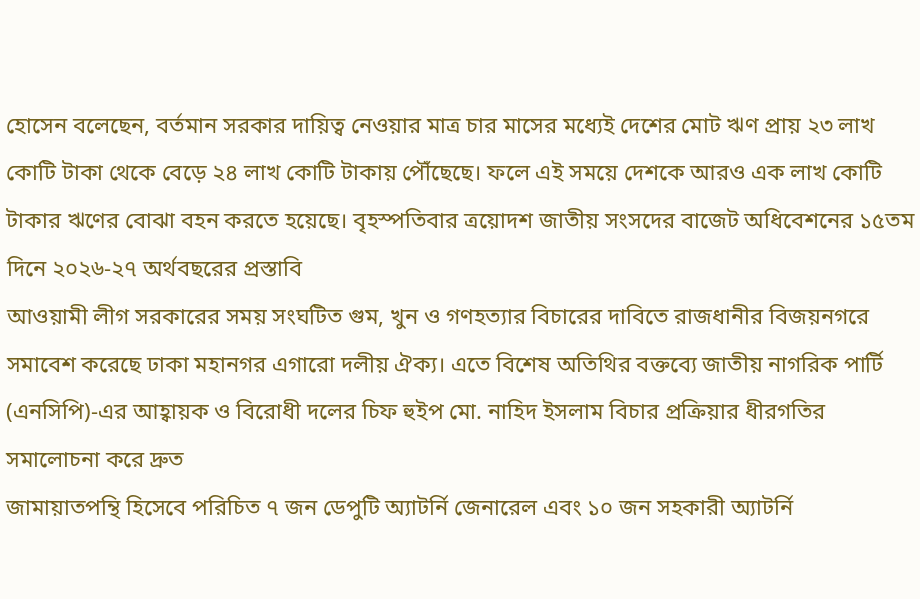হোসেন বলেছেন, বর্তমান সরকার দায়িত্ব নেওয়ার মাত্র চার মাসের মধ্যেই দেশের মোট ঋণ প্রায় ২৩ লাখ কোটি টাকা থেকে বেড়ে ২৪ লাখ কোটি টাকায় পৌঁছেছে। ফলে এই সময়ে দেশকে আরও এক লাখ কোটি টাকার ঋণের বোঝা বহন করতে হয়েছে। বৃহস্পতিবার ত্রয়োদশ জাতীয় সংসদের বাজেট অধিবেশনের ১৫তম দিনে ২০২৬-২৭ অর্থবছরের প্রস্তাবি
আওয়ামী লীগ সরকারের সময় সংঘটিত গুম, খুন ও গণহত্যার বিচারের দাবিতে রাজধানীর বিজয়নগরে সমাবেশ করেছে ঢাকা মহানগর এগারো দলীয় ঐক্য। এতে বিশেষ অতিথির বক্তব্যে জাতীয় নাগরিক পার্টি (এনসিপি)-এর আহ্বায়ক ও বিরোধী দলের চিফ হুইপ মো. নাহিদ ইসলাম বিচার প্রক্রিয়ার ধীরগতির সমালোচনা করে দ্রুত
জামায়াতপন্থি হিসেবে পরিচিত ৭ জন ডেপুটি অ্যাটর্নি জেনারেল এবং ১০ জন সহকারী অ্যাটর্নি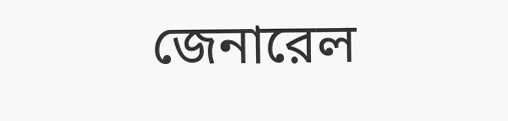জেনারেল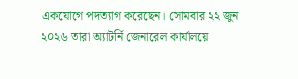একযোগে পদত্যাগ করেছেন। সোমবার ২২ জুন ২০২৬ তারা অ্যাটর্নি জেনারেল কার্যালয়ে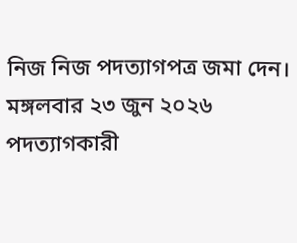নিজ নিজ পদত্যাগপত্র জমা দেন। মঙ্গলবার ২৩ জুন ২০২৬ পদত্যাগকারী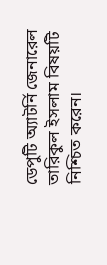ডেপুটি অ্যাটর্নি জেনারেল তারিকুল ইসলাম বিষয়টি নিশ্চিত করেন।